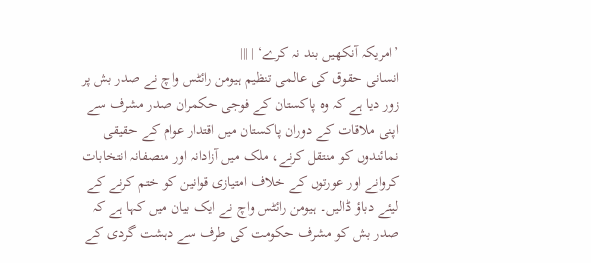’امریکہ آنکھیں بند نہ کرے‘ | |||
انسانی حقوق کی عالمی تنظیم ہیومن رائٹس واچ نے صدر بش پر زور دیا ہے کہ وہ پاکستان کے فوجی حکمران صدر مشرف سے اپنی ملاقات کے دوران پاکستان میں اقتدار عوام کے حقیقی نمائندوں کو منتقل کرنے، ملک میں آزادانہ اور منصفانہ انتخابات کروانے اور عورتوں کے خلاف امتیازی قوانین کو ختم کرنے کے لیئے دباؤ ڈالیں۔ ہیومن رائٹس واچ نے ایک بیان میں کہا ہے کہ صدر بش کو مشرف حکومت کی طرف سے دہشت گردی کے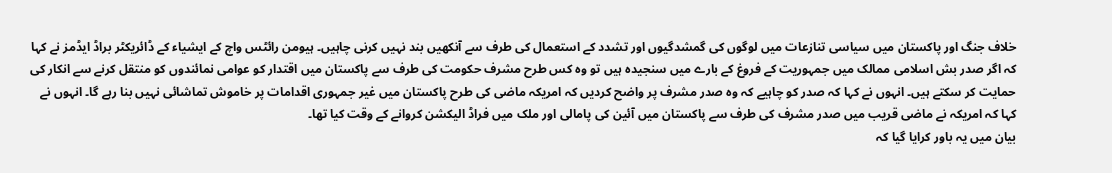خلاف جنگ اور پاکستان میں سیاسی تنازعات میں لوگوں کی گمشدگیوں اور تشدد کے استعمال کی طرف سے آنکھیں بند نہیں کرنی چاہیں۔ ہیومن رائٹس واچ کے ایشیاء کے ڈائریکٹر براڈ ایڈمز نے کہا کہ اگر صدر بش اسلامی ممالک میں جمہوریت کے فروغ کے بارے میں سنجیدہ ہیں تو وہ کس طرح مشرف حکومت کی طرف سے پاکستان میں اقتدار کو عوامی نمائندوں کو منتقل کرنے سے انکار کی حمایت کر سکتے ہیں۔ انہوں نے کہا کہ صدر کو چاہیے کہ وہ صدر مشرف پر واضح کردیں کہ امریکہ ماضی کی طرح پاکستان میں غیر جمہوری اقدامات پر خاموش تماشائی نہیں بنا رہے گا۔ انہوں نے کہا کہ امریکہ نے ماضی قریب میں صدر مشرف کی طرف سے پاکستان میں آئین کی پامالی اور ملک میں فراڈ الیکشن کروانے کے وقت کیا تھا۔
بیان میں یہ باور کرایا گیا کہ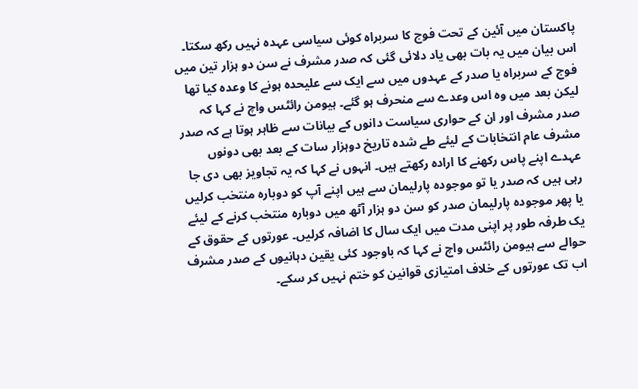پاکستان میں آئین کے تحت فوج کا سربراہ کوئی سیاسی عہدہ نہیں رکھ سکتا۔ اس بیان میں یہ بات بھی یاد دلائی گئی کہ صدر مشرف نے سن دو ہزار تین میں فوج کے سربراہ یا صدر کے عہدوں میں سے ایک سے علیحدہ ہونے کا وعدہ کیا تھا لیکن بعد میں وہ اس وعدے سے منحرف ہو گئے۔ ہیومن رائٹس واچ نے کہا کہ صدر مشرف اور ان کے حواری سیاست دانوں کے بیانات سے ظاہر ہوتا ہے کہ صدر مشرف عام انتخابات کے لیئے طے شدہ تاریخ دوہزار سات کے بعد بھی دونوں عہدے اپنے پاس رکھنے کا ارادہ رکھتے ہیں۔ انہوں نے کہا کہ یہ تجاویز بھی دی جا رہی ہیں کہ صدر یا تو موجودہ پارلیمان سے ہیں اپنے آپ کو دوبارہ منتخب کرلیں یا پھر موجودہ پارلیمان صدر کو سن دو ہزار آٹھ میں دوبارہ منتخب کرنے کے لیئے یک طرفہ طور پر اپنی مدت میں ایک سال کا اضافہ کرلیں۔ عورتوں کے حقوق کے حوالے سے ہیومن رائٹس واچ نے کہا کہ باوجود کئی یقین دہانیوں کے صدر مشرف اب تک عورتوں کے خلاف امتیازی قوانین کو ختم نہیں کر سکے۔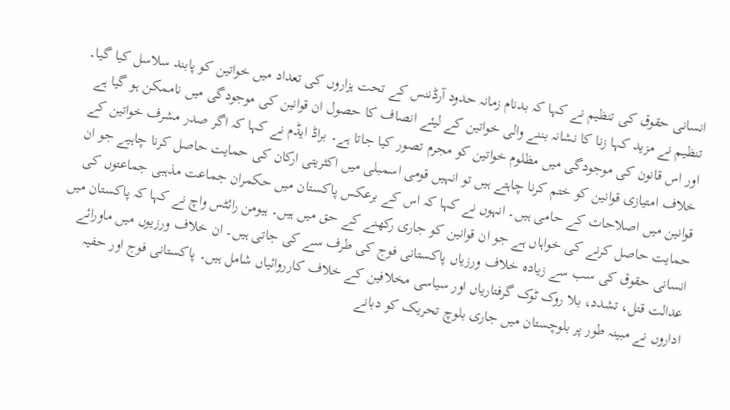انسانی حقوق کی تنظیم نے کہا کہ بدنام زمانہ حدود آرڈننس کے تحت ہزاروں کی تعداد میں خواتین کو پابند سلاسل کیا گیا۔ تنظیم نے مزید کہا زنا کا نشانہ بننے والی خواتین کے لیئے انصاف کا حصول ان قوانین کی موجودگی میں ناممکن ہو گیا ہے اور اس قانون کی موجودگی میں مظلوم خواتین کو مجرم تصور کیا جاتا ہے۔ براڈ ایڈم نے کہا کہ اگر صدر مشرف خواتین کے خلاف امتیازی قوانین کو ختم کرنا چاہتے ہیں تو انہیں قومی اسمبلی میں اکثریتی ارکان کی حمایت حاصل کرنا چاہیے جو ان قوانین میں اصلاحات کے حامی ہیں۔ انہوں نے کہا کہ اس کے برعکس پاکستان میں حکمران جماعت مذہبی جماعتوں کی حمایت حاصل کرنے کی خواہاں ہے جو ان قوانین کو جاری رکھنے کے حق میں ہیں۔ ہیومن رائٹس واچ نے کہا کہ پاکستان میں انسانی حقوق کی سب سے زیادہ خلاف ورزیاں پاکستانی فوج کی طرف سے کی جاتی ہیں۔ ان خلاف ورزیوں میں ماورائے عدالت قتل، تشدد، بلا روک ٹوک گرفتاریاں اور سیاسی مخلافین کے خلاف کارروائیاں شامل ہیں۔ پاکستانی فوج اور حفیہ اداروں نے مبینہ طور پر بلوچستان میں جاری بلوچ تحریک کو دبانے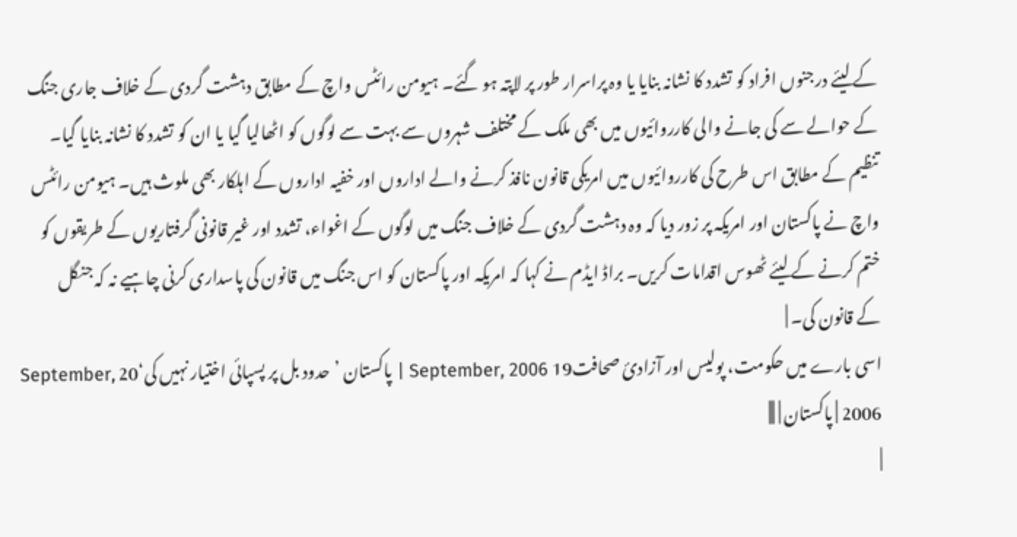کے لیئے درجنوں افراد کو تشدد کا نشانہ بنایا یا وہ پراسرار طور پر لاپتہ ہو گئے۔ ہیومن رائٹس واچ کے مطابق دہشت گردی کے خلاف جاری جنگ کے حوالے سے کی جانے والی کارروائیوں میں بھی ملک کے مختلف شہروں سے بہت سے لوگوں کو اٹھالیا گیا یا ان کو تشدد کا نشانہ بنایا گیا۔ تنظیم کے مطابق اس طرح کی کارروائیوں میں امریکی قانون نافذ کرنے والے اداروں اور خفیہ اداروں کے اہلکار بھی ملوث ہیں۔ ہیومن رائٹس واچ نے پاکستان اور امریکہ پر زور دیا کہ وہ دہشت گردی کے خلاف جنگ میں لوگوں کے اغواء، تشدد اور غیر قانونی گرفتاریوں کے طریقوں کو ختم کرنے کے لیئے ٹھوس اقدامات کریں۔ براڈ ایڈم نے کہا کہ امریکہ اور پاکستان کو اس جنگ میں قانون کی پاسداری کرنی چاہیے نہ کہ جنگل کے قانون کی۔ |
اسی بارے میں حکومت، پولیس اور آزادئ صحافت19 September, 2006 | پاکستان ’حدود بل پر پسپائی اختیار نہیں کی‘20 September, 2006 | پاکستان | |||
|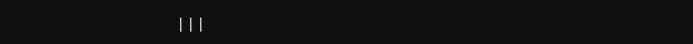|||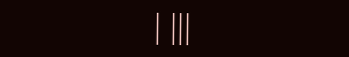| |||